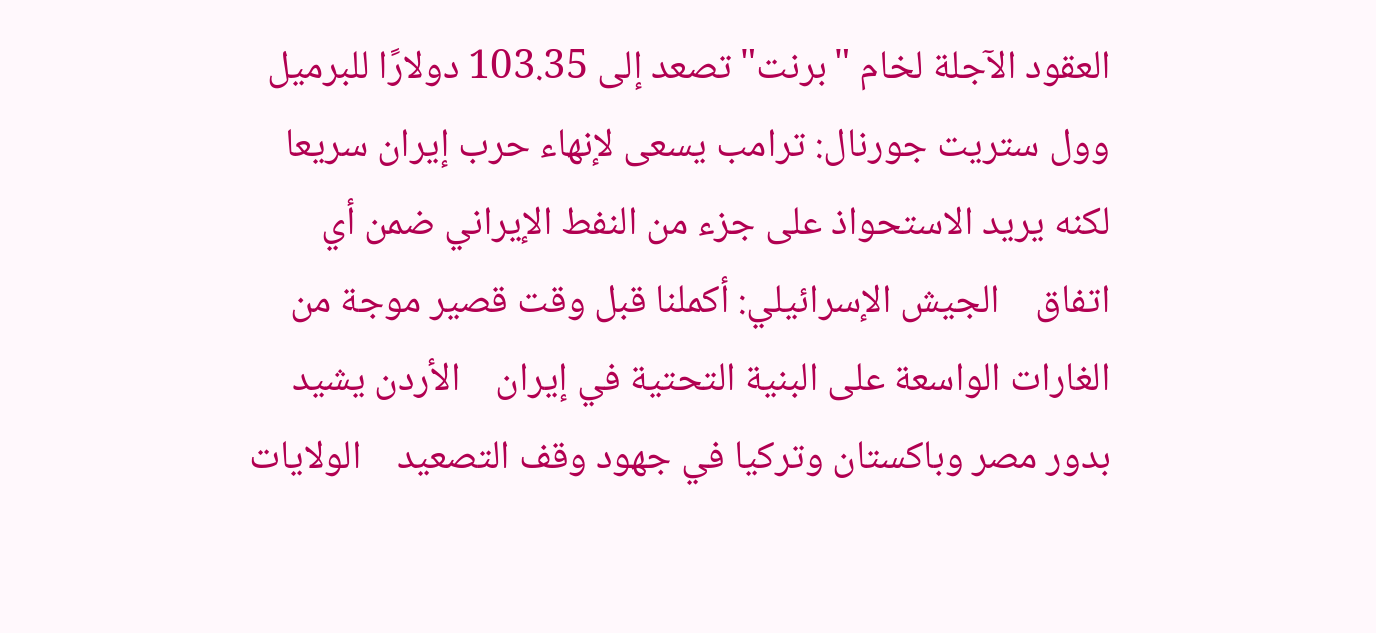العقود الآجلة لخام "برنت" تصعد إلى 103.35 دولارًا للبرميل    وول ستريت جورنال: ترامب يسعى لإنهاء حرب إيران سريعا لكنه يريد الاستحواذ على جزء من النفط الإيراني ضمن أي اتفاق    الجيش الإسرائيلي: أكملنا قبل وقت قصير موجة من الغارات الواسعة على البنية التحتية في إيران    الأردن يشيد بدور مصر وباكستان وتركيا في جهود وقف التصعيد    الولايات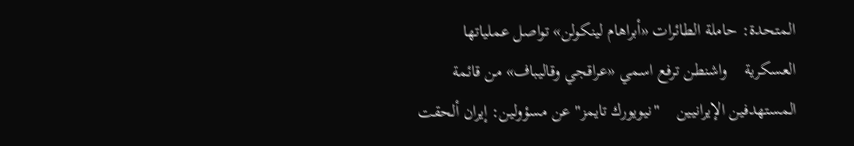المتحدة: حاملة الطائرات «أبراهام لينكولن» تواصل عملياتها العسكرية    واشنطن ترفع اسمي «عراقجي وقاليباف» من قائمة المستهدفين الإيرانيين    "نيويورك تايمز" عن مسؤولين: إيران ألحقت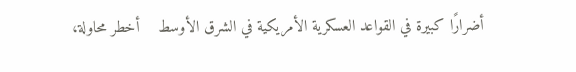أضرارًا كبيرة في القواعد العسكرية الأمريكية في الشرق الأوسط    أخطر محاولة،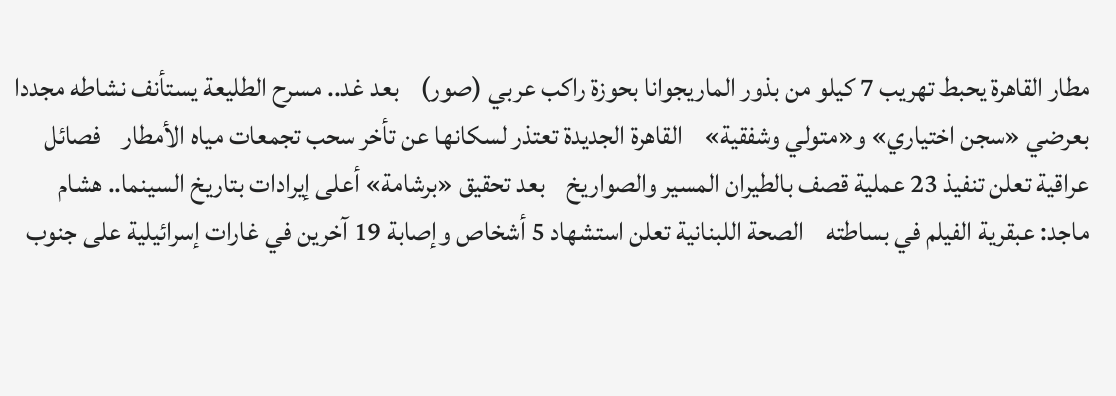مطار القاهرة يحبط تهريب 7 كيلو من بذور الماريجوانا بحوزة راكب عربي (صور)    بعد غد.. مسرح الطليعة يستأنف نشاطه مجددا بعرضي «سجن اختياري» و«متولي وشفقية»    القاهرة الجديدة تعتذر لسكانها عن تأخر سحب تجمعات مياه الأمطار    فصائل عراقية تعلن تنفيذ 23 عملية قصف بالطيران المسير والصواريخ    بعد تحقيق «برشامة» أعلى إيرادات بتاريخ السينما.. هشام ماجد: عبقرية الفيلم في بساطته    الصحة اللبنانية تعلن استشهاد 5 أشخاص وإصابة 19 آخرين في غارات إسرائيلية على جنوب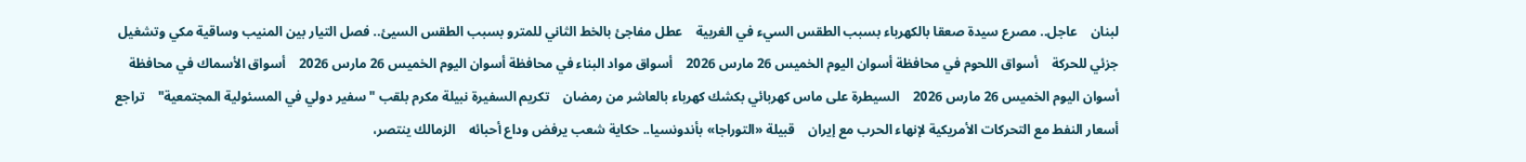لبنان    عاجل.. مصرع سيدة صعقا بالكهرباء بسبب الطقس السيء في الغربية    عطل مفاجئ بالخط الثاني للمترو بسبب الطقس السيئ.. فصل التيار بين المنيب وساقية مكي وتشغيل جزئي للحركة    أسواق اللحوم في محافظة أسوان اليوم الخميس 26 مارس 2026    أسواق مواد البناء في محافظة أسوان اليوم الخميس 26 مارس 2026    أسواق الأسماك في محافظة أسوان اليوم الخميس 26 مارس 2026    السيطرة على ماس كهربائي بكشك كهرباء بالعاشر من رمضان    تكريم السفيرة نبيلة مكرم بلقب "سفير دولي في المسئولية المجتمعية"    تراجع أسعار النفط مع التحركات الأمريكية لإنهاء الحرب مع إيران    قبيلة «التوراجا» بأندونسيا.. حكاية شعب يرفض وداع أحبائه    الزمالك ينتصر،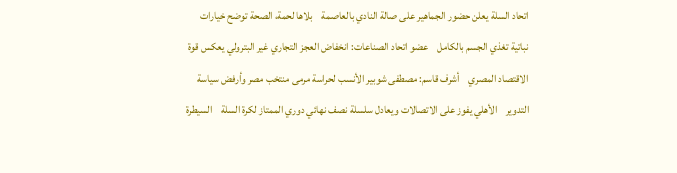اتحاد السلة يعلن حضور الجماهير على صالة النادي بالعاصمة    بلاها لحمة، الصحة توضح خيارات نباتية تغذي الجسم بالكامل    عضو اتحاد الصناعات: انخفاض العجز التجاري غير البترولي يعكس قوة الاقتصاد المصري    أشرف قاسم: مصطفى شوبير الأنسب لحراسة مرمى منتخب مصر وأرفض سياسة التدوير    الأهلي يفوز على الاتصالات ويعادل سلسلة نصف نهائي دوري الممتاز لكرة السلة    السيطرة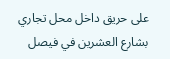على حريق داخل محل تجاري بشارع العشرين في فيصل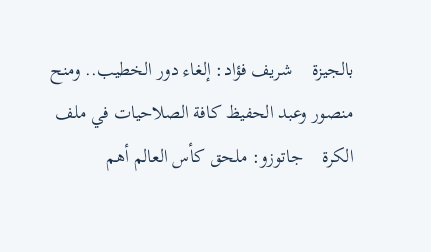بالجيزة    شريف فؤاد: إلغاء دور الخطيب.. ومنح منصور وعبد الحفيظ كافة الصلاحيات في ملف الكرة    جاتوزو: ملحق كأس العالم أهم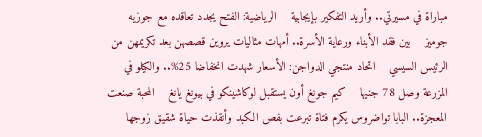مباراة في مسيرتي.. وأريد التفكير بإيجابية    الرياضية: الفتح يجدد تعاقده مع جوزيه جوميز    بين فقد الأبناء ورعاية الأسرة.. أمهات مثاليات يروين قصصهن بعد تكريمهن من الرئيس السيسي    اتحاد منتجي الدواجن: الأسعار شهدت انخفاضا 25%.. والكيلو في المزرعة وصل 78 جنيها    كيم جونغ أون يستقبل لوكاشينكو في بيونغ يانغ    المحبة صنعت المعجزة.. البابا تواضروس يكرم فتاة تبرعت بفص الكبد وأنقذت حياة شقيق زوجها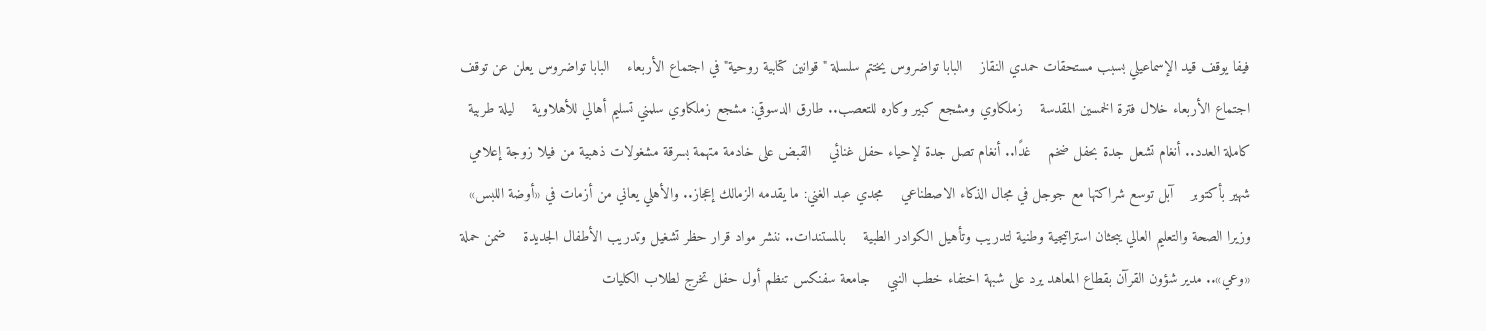فيفا يوقف قيد الإسماعيلي بسبب مستحقات حمدي النقاز    البابا تواضروس يختتم سلسلة "قوانين كتابية روحية" في اجتماع الأربعاء    البابا تواضروس يعلن عن توقف اجتماع الأربعاء خلال فترة الخمسين المقدسة    زملكاوي ومشجع كبير وكاره للتعصب.. طارق الدسوقي: مشجع زملكاوي سلمني تسليم أهالي للأهلاوية    ليلة طربية كاملة العدد.. أنغام تشعل جدة بحفل ضخم    غدًا.. أنغام تصل جدة لإحياء حفل غنائي    القبض على خادمة متهمة بسرقة مشغولات ذهبية من فيلا زوجة إعلامي شهير بأكتوبر    آبل توسع شراكتها مع جوجل في مجال الذكاء الاصطناعي    مجدي عبد الغني: ما يقدمه الزمالك إعجاز.. والأهلي يعاني من أزمات في «أوضة اللبس»    وزيرا الصحة والتعليم العالي يبحثان استراتيجية وطنية لتدريب وتأهيل الكوادر الطبية    بالمستندات.. ننشر مواد قرار حظر تشغيل وتدريب الأطفال الجديدة    ضمن حملة «وعي».. مدير شؤون القرآن بقطاع المعاهد يرد على شبهة اختفاء خطب النبي    جامعة سفنكس تنظم أول حفل تخرج لطلاب الكليات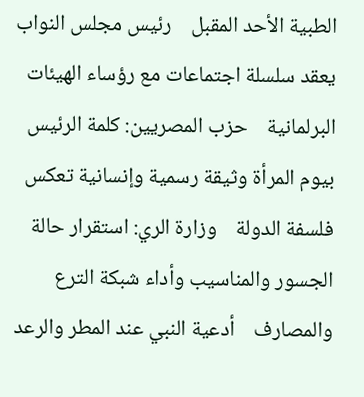الطبية الأحد المقبل    رئيس مجلس النواب يعقد سلسلة اجتماعات مع رؤساء الهيئات البرلمانية    حزب المصريين: كلمة الرئيس بيوم المرأة وثيقة رسمية وإنسانية تعكس فلسفة الدولة    وزارة الري: استقرار حالة الجسور والمناسيب وأداء شبكة الترع والمصارف    أدعية النبي عند المطر والرعد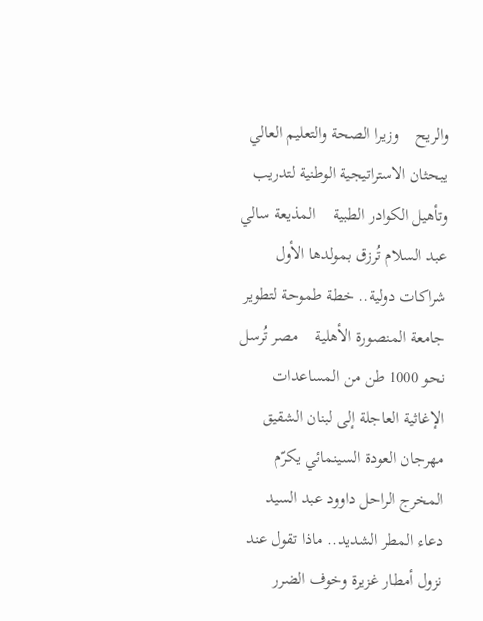والريح    وزيرا الصحة والتعليم العالي يبحثان الاستراتيجية الوطنية لتدريب وتأهيل الكوادر الطبية    المذيعة سالي عبد السلام تُرزق بمولدها الأول    شراكات دولية.. خطة طموحة لتطوير جامعة المنصورة الأهلية    مصر تُرسل نحو 1000 طن من المساعدات الإغاثية العاجلة إلى لبنان الشقيق    مهرجان العودة السينمائي يكرّم المخرج الراحل داوود عبد السيد    دعاء المطر الشديد.. ماذا تقول عند نزول أمطار غزيرة وخوف الضرر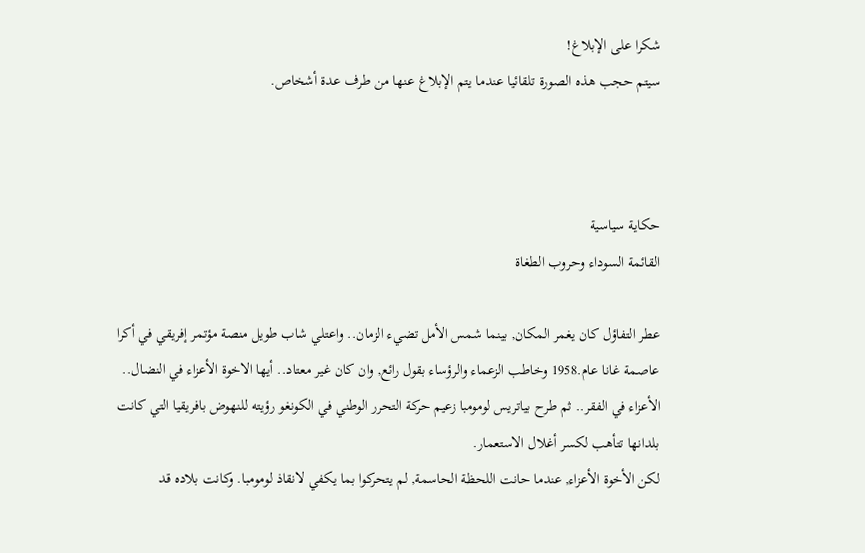شكرا على الإبلاغ!
سيتم حجب هذه الصورة تلقائيا عندما يتم الإبلاغ عنها من طرف عدة أشخاص.



حكاية سياسية
القائمة السوداء وحروب الطغاة

عطر التفاؤل كان يغمر المكان, بينما شمس الأمل تضيء الزمان.. واعتلي شاب طويل منصة مؤتمر إفريقي في أكرا عاصمة غانا عام.1958 وخاطب الزعماء والرؤساء بقول رائع, وان كان غير معتاد.. أيها الاخوة الأعزاء في النضال.. الأعزاء في الفقر.. ثم طرح بياتريس لومومبا زعيم حركة التحرر الوطني في الكونغو رؤيته للنهوض بافريقيا التي كانت بلدانها تتأهب لكسر أغلال الاستعمار.
لكن الأخوة الأعزاء, عندما حانت اللحظة الحاسمة, لم يتحركوا بما يكفي لانقاذ لومومبا. وكانت بلاده قد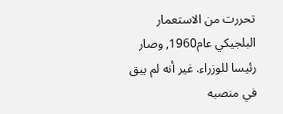تحررت من الاستعمار البلجيكي عام1960, وصار رئيسا للوزراء. غير أنه لم يبق في منصبه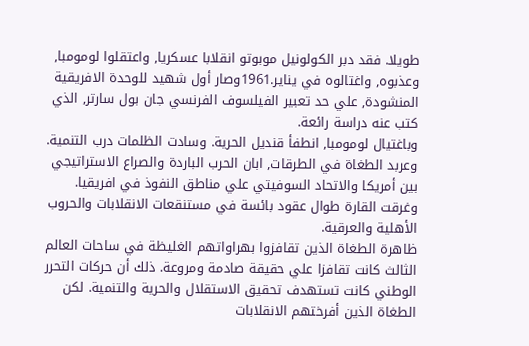طويلا. فقد دبر الكولونيل موبوتو انقلابا عسكريا, واعتقلوا لومومبا, وعذبوه, واغتالوه في يناير.1961وصار أول شهيد للوحدة الافريقية المنشودة, علي حد تعبير الفيلسوف الفرنسي جان بول سارتر, الذي كتب عنه دراسة رائعة.
وباغتيال لومومبا, انطفأ قنديل الحرية. وسادت الظلمات درب التنمية. وعربد الطغاة في الطرقات, ابان الحرب الباردة والصراع الاستراتيجي بين أمريكا والاتحاد السوفيتي علي مناطق النفوذ في افريقيا. وغرقت القارة طوال عقود بائسة في مستنقعات الانقلابات والحروب الأهلية والعرقية.
ظاهرة الطغاة الذين تقافزوا بهراواتهم الغليظة في ساحات العالم الثالث كانت تقافزا علي حقيقة صادمة ومروعة. ذلك أن حركات التحرر الوطني كانت تستهدف تحقيق الاستقلال والحرية والتنمية. لكن الطغاة الذين أفرختهم الانقلابات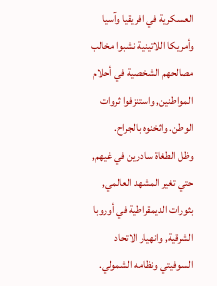العسكرية في افريقيا وآسيا وأمريكا اللاتينية نشبوا مخالب مصالحهم الشخصية في أحلام المواطنين, واستنزفوا ثروات الوطن. واثخنوه بالجراح.
وظل الطغاة سادرين في غيهم, حتي تغير المشهد العالمي, بثورات الديمقراطية في أوروبا الشرقية, وانهيار الاتحاد السوفيتي ونظامه الشمولي.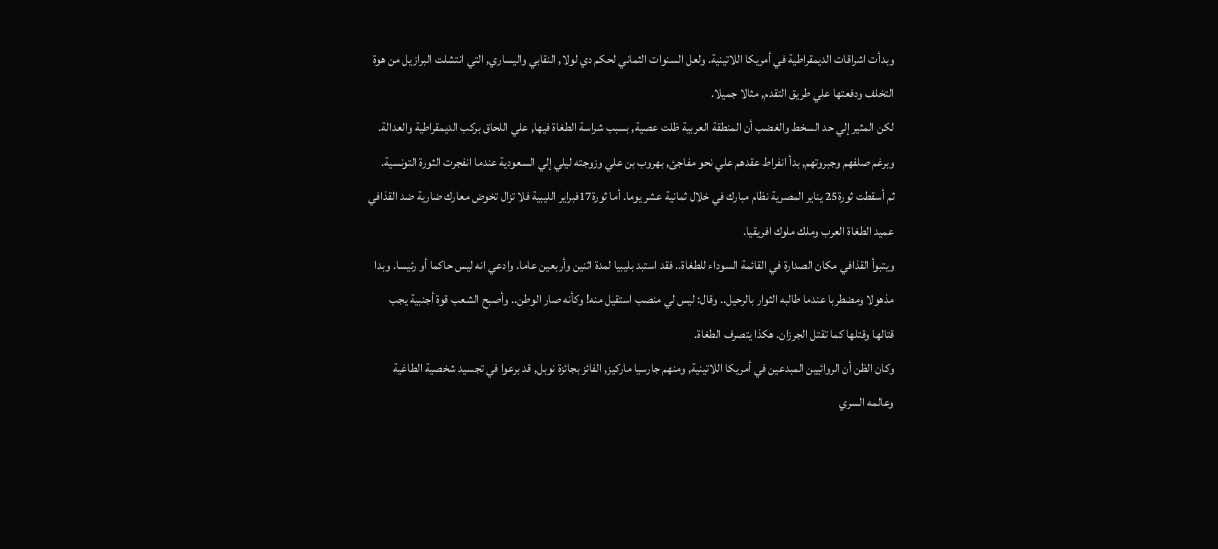وبدأت اشراقات الديمقراطية في أمريكا اللاتينية. ولعل السنوات الثماني لحكم دي لولا, النقابي واليساري, التي انتشلت البرازيل من هوة التخلف ودفعتها علي طريق التقدم, مثالا جميلا.
لكن المثير إلي حد السخط والغضب أن المنطقة العربية ظلت عصية, بسبب شراسة الطغاة فيها, علي اللحاق بركب الديمقراطية والعدالة.
وبرغم صلفهم وجبروتهم, بدأ انفراط عقدهم علي نحو مفاجئ, بهروب بن علي وزوجته ليلي إلي السعودية عندما انفجرت الثورة التونسية.
ثم أسقطت ثورة25 يناير المصرية نظام مبارك في خلال ثمانية عشر يوما. أما ثورة17فبراير الليبية فلا تزال تخوض معارك ضارية ضد القذافي عميد الطغاة العرب وملك ملوك افريقيا.
ويتبوأ القذافي مكان الصدارة في القائمة السوداء للطغاة.. فقد استبد بليبيا لمدة اثنين وأربعين عاما. وادعي انه ليس حاكما أو رئيسا. وبدا مذهولا ومضطربا عندما طالبه الثوار بالرحيل.. وقال: ليس لي منصب استقيل منه! وكأنه صار الوطن.. وأصبح الشعب قوة أجنبية يجب قتالها وقتلها كما تقتل الجرزان. هكذا يتصرف الطغاة.
وكان الظن أن الروائيين المبدعين في أمريكا اللاتينية, ومنهم جارسيا ماركيز, الفائز بجائزة نوبل, قد برعوا في تجسيد شخصية الطاغية وعالمه السري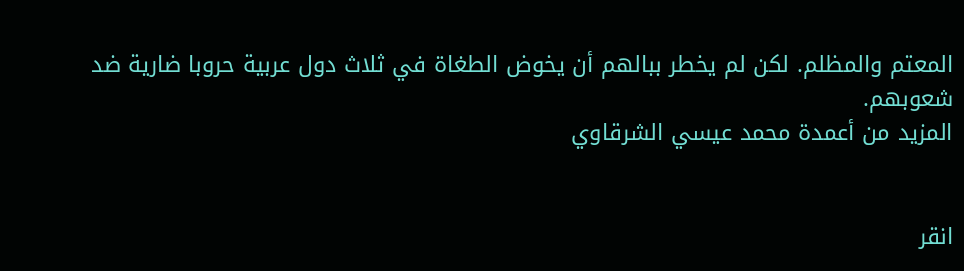المعتم والمظلم. لكن لم يخطر ببالهم أن يخوض الطغاة في ثلاث دول عربية حروبا ضارية ضد شعوبهم.
المزيد من أعمدة محمد عيسي الشرقاوي


انقر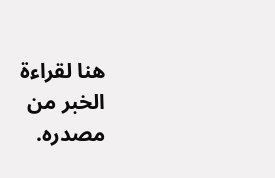هنا لقراءة الخبر من مصدره.